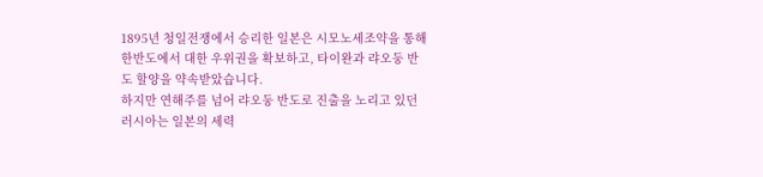1895년 청일전쟁에서 승리한 일본은 시모노세조약을 통해 한반도에서 대한 우위권을 확보하고, 타이완과 랴오둥 반도 할양을 약속받았습니다.
하지만 연해주를 넘어 랴오둥 반도로 진출을 노리고 있던 러시아는 일본의 세력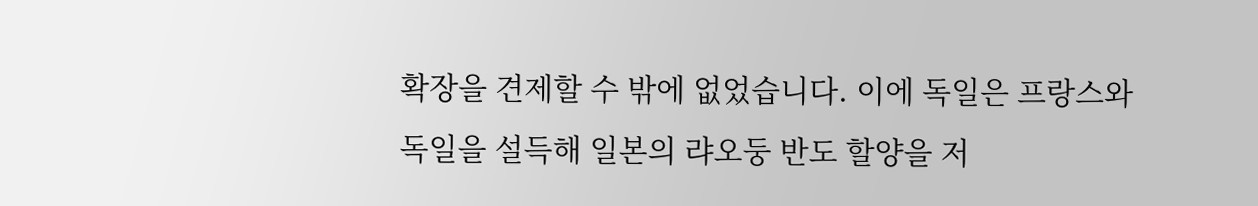확장을 견제할 수 밖에 없었습니다. 이에 독일은 프랑스와 독일을 설득해 일본의 랴오둥 반도 할양을 저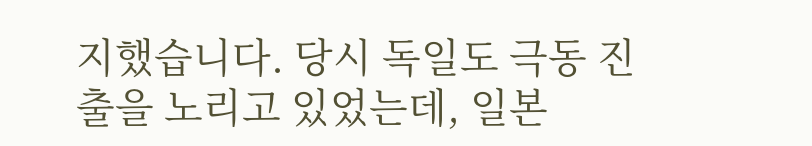지했습니다. 당시 독일도 극동 진출을 노리고 있었는데, 일본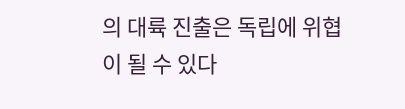의 대륙 진출은 독립에 위협이 될 수 있다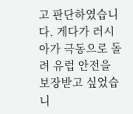고 판단하였습니다. 게다가 러시아가 극동으로 돌려 유럽 안전을 보장받고 싶었습니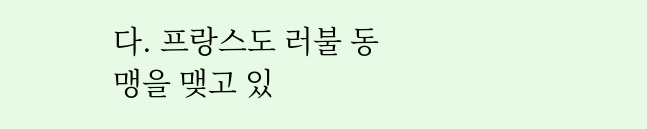다. 프랑스도 러불 동맹을 맺고 있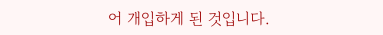어 개입하게 된 것입니다.